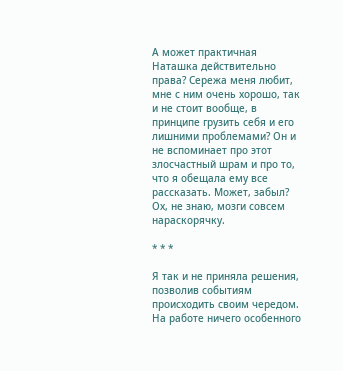А может практичная Наташка действительно права? Сережа меня любит, мне с ним очень хорошо, так и не стоит вообще, в принципе грузить себя и его лишними проблемами? Он и не вспоминает про этот злосчастный шрам и про то, что я обещала ему все рассказать. Может, забыл? Ох, не знаю, мозги совсем нараскорячку.

* * *

Я так и не приняла решения, позволив событиям происходить своим чередом. На работе ничего особенного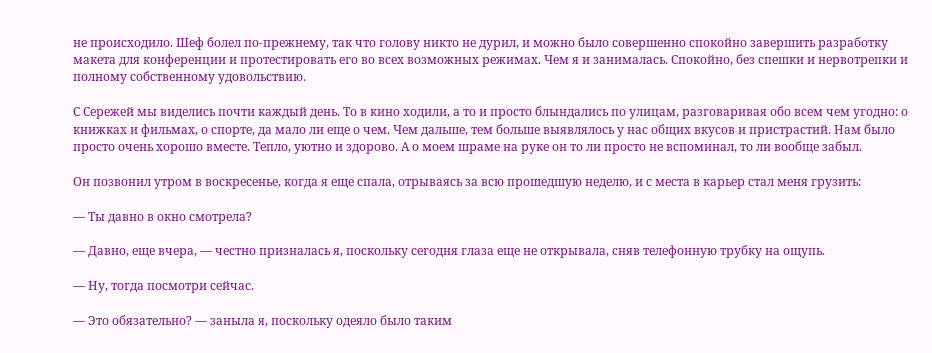не происходило. Шеф болел по-прежнему, так что голову никто не дурил, и можно было совершенно спокойно завершить разработку макета для конференции и протестировать его во всех возможных режимах. Чем я и занималась. Спокойно, без спешки и нервотрепки и полному собственному удовольствию.

С Сережей мы виделись почти каждый день. То в кино ходили, а то и просто блындались по улицам, разговаривая обо всем чем угодно: о книжках и фильмах, о спорте, да мало ли еще о чем. Чем дальше, тем больше выявлялось у нас общих вкусов и пристрастий. Нам было просто очень хорошо вместе. Тепло, уютно и здорово. А о моем шраме на руке он то ли просто не вспоминал, то ли вообще забыл.

Он позвонил утром в воскресенье, когда я еще спала, отрываясь за всю прошедшую неделю, и с места в карьер стал меня грузить:

— Ты давно в окно смотрела?

— Давно, еще вчера, — честно призналась я, поскольку сегодня глаза еще не открывала, сняв телефонную трубку на ощупь.

— Ну, тогда посмотри сейчас.

— Это обязательно? — заныла я, поскольку одеяло было таким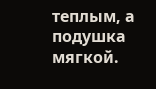теплым, а подушка мягкой.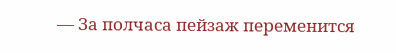— За полчаса пейзаж переменится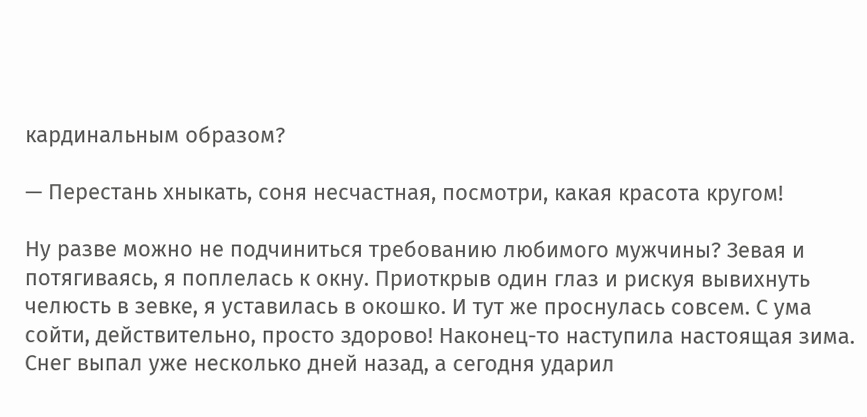кардинальным образом?

— Перестань хныкать, соня несчастная, посмотри, какая красота кругом!

Ну разве можно не подчиниться требованию любимого мужчины? Зевая и потягиваясь, я поплелась к окну. Приоткрыв один глаз и рискуя вывихнуть челюсть в зевке, я уставилась в окошко. И тут же проснулась совсем. С ума сойти, действительно, просто здорово! Наконец-то наступила настоящая зима. Снег выпал уже несколько дней назад, а сегодня ударил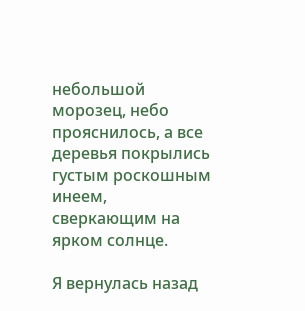небольшой морозец, небо прояснилось, а все деревья покрылись густым роскошным инеем, сверкающим на ярком солнце.

Я вернулась назад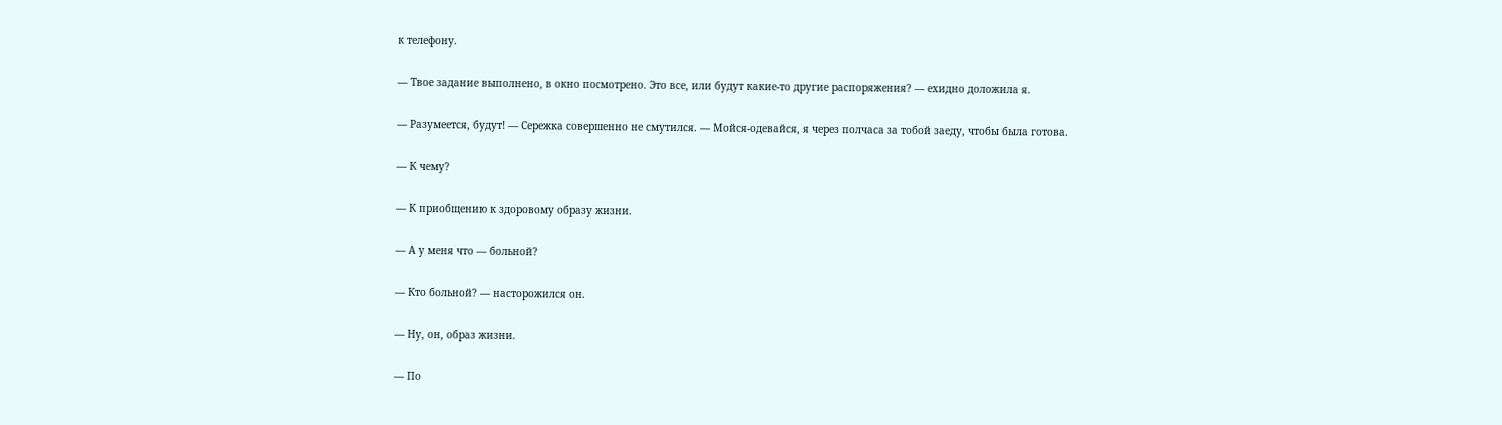к телефону.

— Твое задание выполнено, в окно посмотрено. Это все, или будут какие-то другие распоряжения? — ехидно доложила я.

— Разумеется, будут! — Сережка совершенно не смутился. — Мойся-одевайся, я через полчаса за тобой заеду, чтобы была готова.

— К чему?

— К приобщению к здоровому образу жизни.

— А у меня что — больной?

— Кто больной? — насторожился он.

— Ну, он, образ жизни.

— По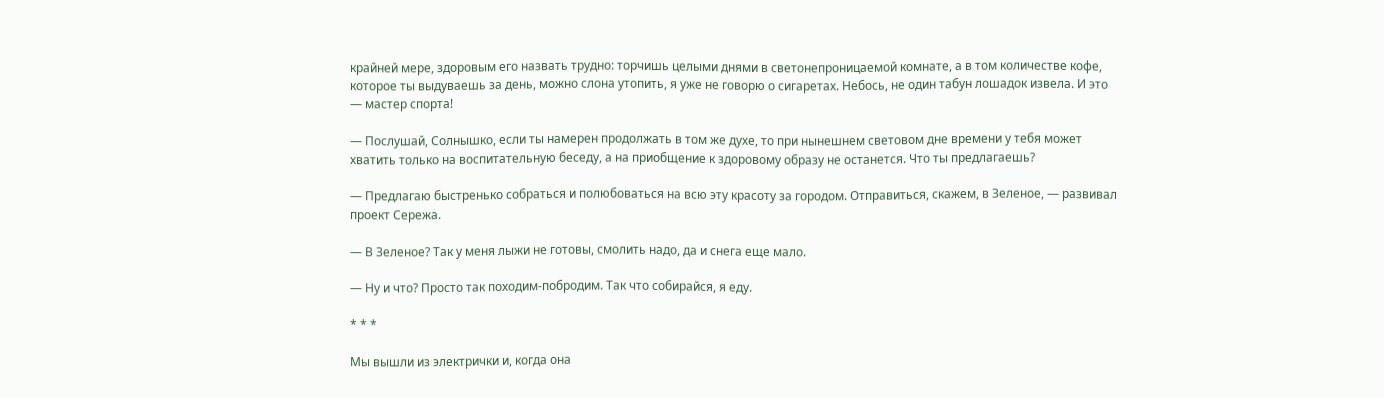крайней мере, здоровым его назвать трудно: торчишь целыми днями в светонепроницаемой комнате, а в том количестве кофе, которое ты выдуваешь за день, можно слона утопить, я уже не говорю о сигаретах. Небось, не один табун лошадок извела. И это — мастер спорта!

— Послушай, Солнышко, если ты намерен продолжать в том же духе, то при нынешнем световом дне времени у тебя может хватить только на воспитательную беседу, а на приобщение к здоровому образу не останется. Что ты предлагаешь?

— Предлагаю быстренько собраться и полюбоваться на всю эту красоту за городом. Отправиться, скажем, в Зеленое, — развивал проект Сережа.

— В Зеленое? Так у меня лыжи не готовы, смолить надо, да и снега еще мало.

— Ну и что? Просто так походим-побродим. Так что собирайся, я еду.

* * *

Мы вышли из электрички и, когда она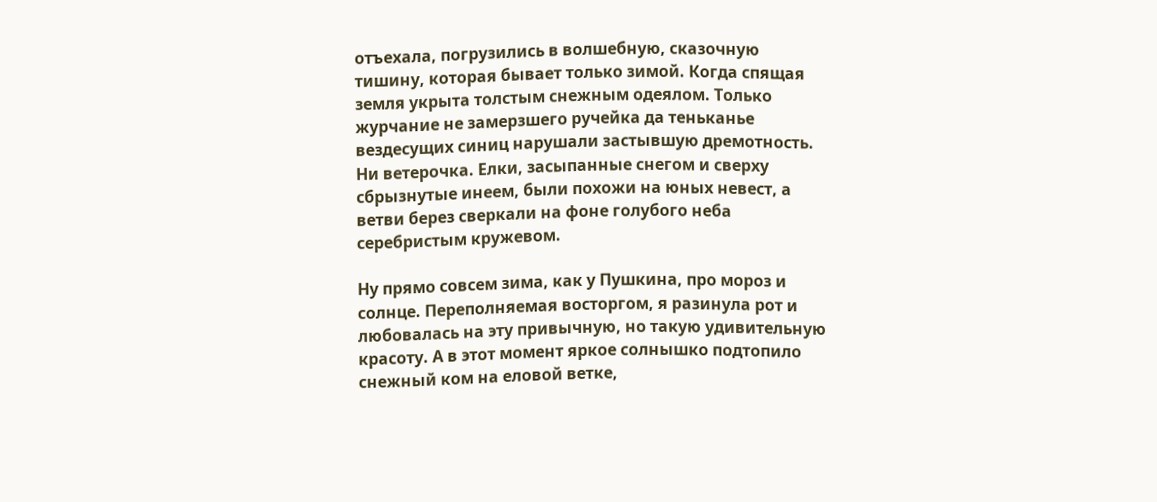отъехала, погрузились в волшебную, сказочную тишину, которая бывает только зимой. Когда спящая земля укрыта толстым снежным одеялом. Только журчание не замерзшего ручейка да теньканье вездесущих синиц нарушали застывшую дремотность. Ни ветерочка. Елки, засыпанные снегом и сверху сбрызнутые инеем, были похожи на юных невест, а ветви берез сверкали на фоне голубого неба серебристым кружевом.

Ну прямо совсем зима, как у Пушкина, про мороз и солнце. Переполняемая восторгом, я разинула рот и любовалась на эту привычную, но такую удивительную красоту. А в этот момент яркое солнышко подтопило снежный ком на еловой ветке,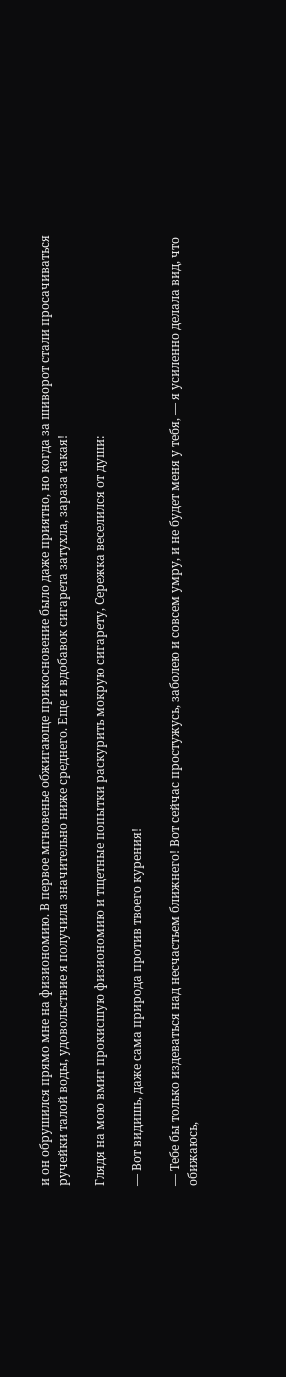и он обрушился прямо мне на физиономию. В первое мгновенье обжигающе прикосновение было даже приятно, но когда за шиворот стали просачиваться ручейки талой воды, удовольствие я получила значительно ниже среднего. Еще и вдобавок сигарета затухла, зараза такая!

Глядя на мою вмиг прокисшую физиономию и тщетные попытки раскурить мокрую сигарету, Сережка веселился от души:

— Вот видишь, даже сама природа против твоего курения!

— Тебе бы только издеваться над несчастьем ближнего! Вот сейчас простужусь, заболею и совсем умру, и не будет меня у тебя, — я усиленно делала вид, что обижаюсь,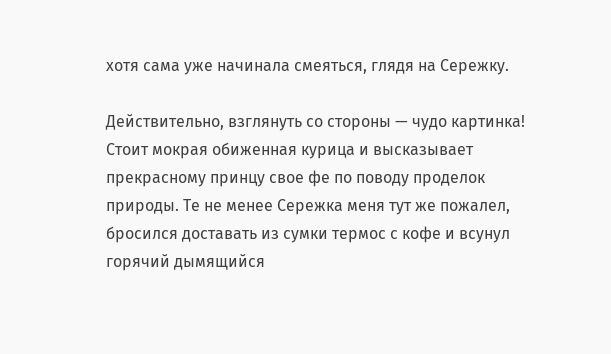хотя сама уже начинала смеяться, глядя на Сережку.

Действительно, взглянуть со стороны — чудо картинка! Стоит мокрая обиженная курица и высказывает прекрасному принцу свое фе по поводу проделок природы. Те не менее Сережка меня тут же пожалел, бросился доставать из сумки термос с кофе и всунул горячий дымящийся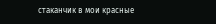стаканчик в мои красные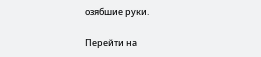озябшие руки.

Перейти на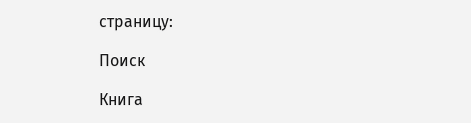страницу:

Поиск

Книга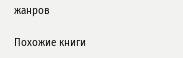жанров

Похожие книги